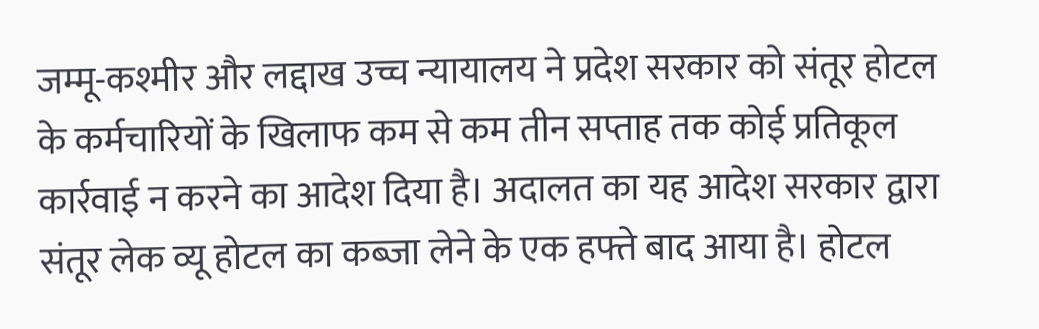जम्मू-कश्मीर और लद्दाख उच्च न्यायालय ने प्रदेश सरकार को संतूर होटल के कर्मचारियों के खिलाफ कम से कम तीन सप्ताह तक कोई प्रतिकूल कार्रवाई न करने का आदेश दिया है। अदालत का यह आदेश सरकार द्वारा संतूर लेक व्यू होटल का कब्जा लेने के एक हफ्ते बाद आया है। होटल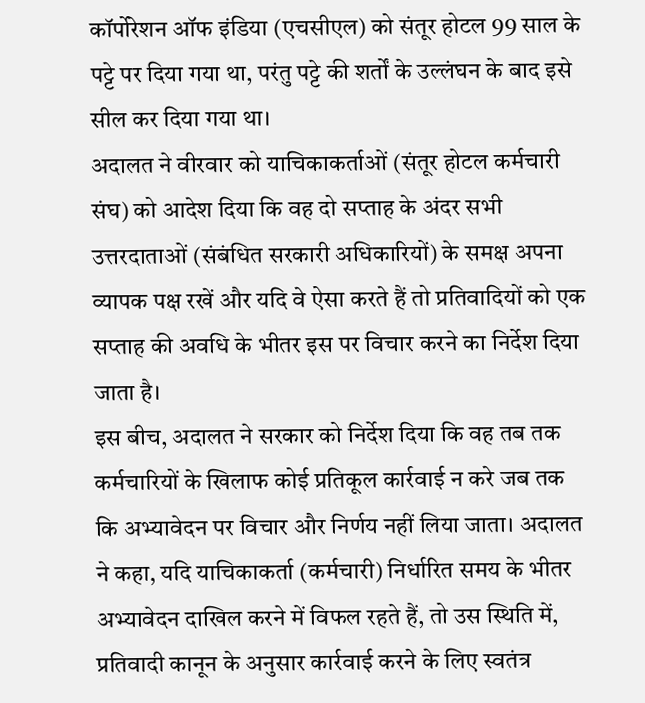कॉर्पोरेशन ऑफ इंडिया (एचसीएल) को संतूर होटल 99 साल के पट्टे पर दिया गया था, परंतु पट्टे की शर्तों के उल्लंघन के बाद इसे सील कर दिया गया था।
अदालत ने वीरवार को याचिकाकर्ताओं (संतूर होटल कर्मचारी संघ) को आदेश दिया कि वह दो सप्ताह के अंदर सभी उत्तरदाताओं (संबंधित सरकारी अधिकारियों) के समक्ष अपना व्यापक पक्ष रखें और यदि वे ऐसा करते हैं तो प्रतिवादियों को एक सप्ताह की अवधि के भीतर इस पर विचार करने का निर्देश दिया जाता है।
इस बीच, अदालत ने सरकार को निर्देश दिया कि वह तब तक कर्मचारियों के खिलाफ कोई प्रतिकूल कार्रवाई न करे जब तक कि अभ्यावेदन पर विचार और निर्णय नहीं लिया जाता। अदालत ने कहा, यदि याचिकाकर्ता (कर्मचारी) निर्धारित समय के भीतर अभ्यावेदन दाखिल करने में विफल रहते हैं, तो उस स्थिति में, प्रतिवादी कानून के अनुसार कार्रवाई करने के लिए स्वतंत्र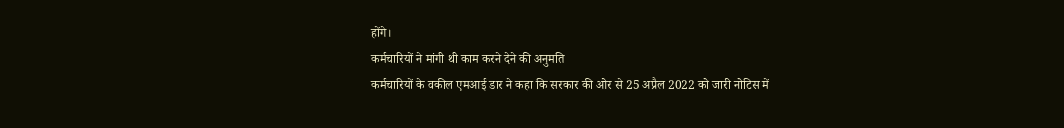होंगे।
कर्मचारियों ने मांगी थी काम करने देने की अनुमति
कर्मचारियों के वकील एमआई डार ने कहा कि सरकार की ओर से 25 अप्रैल 2022 को जारी नोटिस में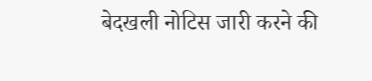बेदखली नोटिस जारी करने की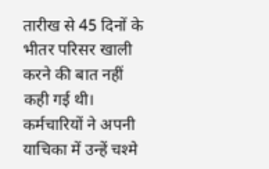तारीख से 45 दिनों के भीतर परिसर खाली करने की बात नहीं कही गई थी। कर्मचारियों ने अपनी याचिका में उन्हें चश्मे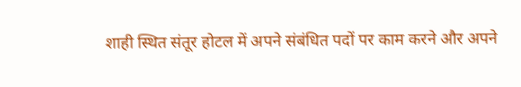शाही स्थित संतूर होटल में अपने संबंधित पदों पर काम करने और अपने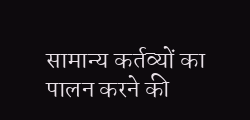सामान्य कर्तव्यों का पालन करने की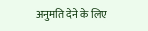अनुमति देने के लिए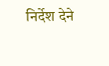निर्देश देने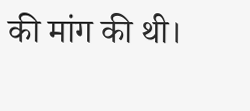की मांग की थी।